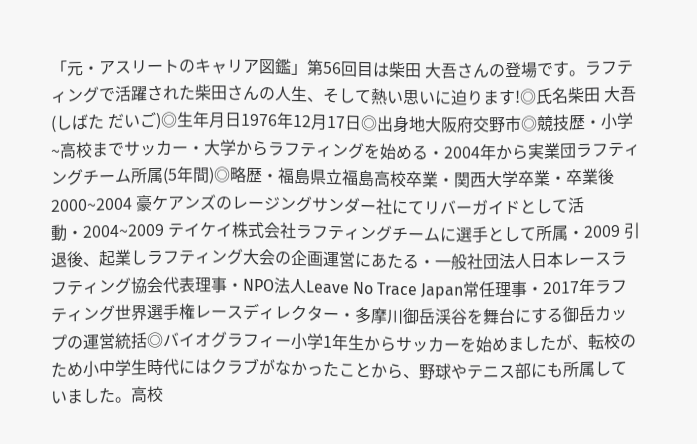「元・アスリートのキャリア図鑑」第56回目は柴田 大吾さんの登場です。ラフティングで活躍された柴田さんの人生、そして熱い思いに迫ります!◎氏名柴田 大吾(しばた だいご)◎生年月日1976年12月17日◎出身地大阪府交野市◎競技歴・小学~高校までサッカー・大学からラフティングを始める・2004年から実業団ラフティングチーム所属(5年間)◎略歴・福島県立福島高校卒業・関西大学卒業・卒業後 2000~2004 豪ケアンズのレージングサンダー社にてリバーガイドとして活動・2004~2009 テイケイ株式会社ラフティングチームに選手として所属・2009 引退後、起業しラフティング大会の企画運営にあたる・一般社団法人日本レースラフティング協会代表理事・NPO法人Leave No Trace Japan常任理事・2017年ラフティング世界選手権レースディレクター・多摩川御岳渓谷を舞台にする御岳カップの運営統括◎バイオグラフィー小学1年生からサッカーを始めましたが、転校のため小中学生時代にはクラブがなかったことから、野球やテニス部にも所属していました。高校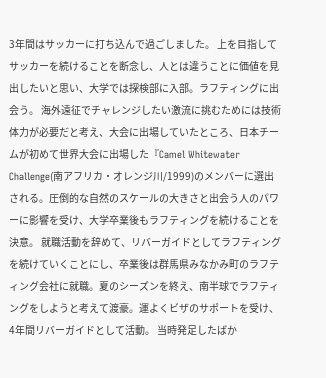3年間はサッカーに打ち込んで過ごしました。 上を目指してサッカーを続けることを断念し、人とは違うことに価値を見出したいと思い、大学では探検部に入部。ラフティングに出会う。 海外遠征でチャレンジしたい激流に挑むためには技術体力が必要だと考え、大会に出場していたところ、日本チームが初めて世界大会に出場した『Camel Whitewater Challenge(南アフリカ・オレンジ川/1999)のメンバーに選出される。圧倒的な自然のスケールの大きさと出会う人のパワーに影響を受け、大学卒業後もラフティングを続けることを決意。 就職活動を辞めて、リバーガイドとしてラフティングを続けていくことにし、卒業後は群馬県みなかみ町のラフティング会社に就職。夏のシーズンを終え、南半球でラフティングをしようと考えて渡豪。運よくビザのサポートを受け、4年間リバーガイドとして活動。 当時発足したばか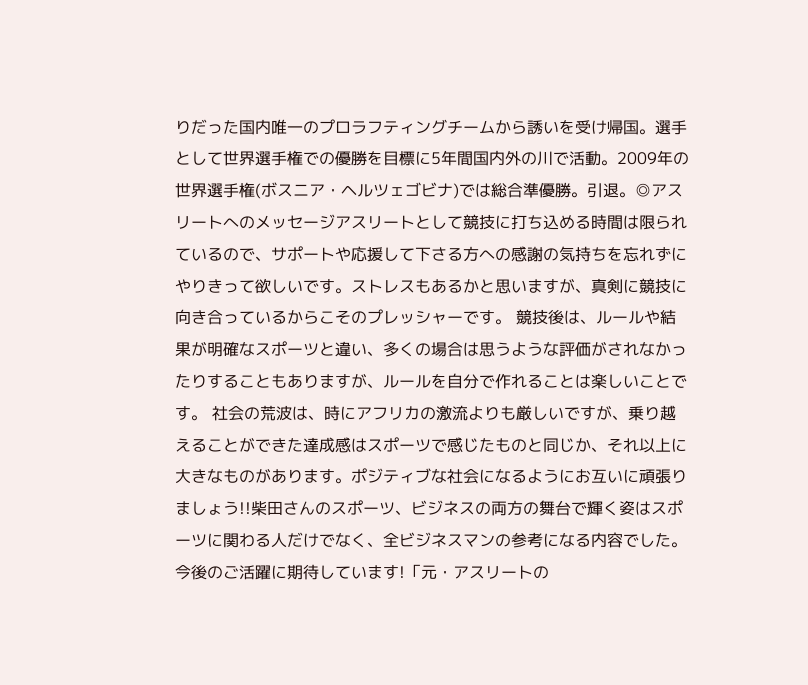りだった国内唯一のプロラフティングチームから誘いを受け帰国。選手として世界選手権での優勝を目標に5年間国内外の川で活動。2009年の世界選手権(ボスニア・ヘルツェゴビナ)では総合準優勝。引退。◎アスリートへのメッセージアスリートとして競技に打ち込める時間は限られているので、サポートや応援して下さる方への感謝の気持ちを忘れずにやりきって欲しいです。ストレスもあるかと思いますが、真剣に競技に向き合っているからこそのプレッシャーです。 競技後は、ルールや結果が明確なスポーツと違い、多くの場合は思うような評価がされなかったりすることもありますが、ルールを自分で作れることは楽しいことです。 社会の荒波は、時にアフリカの激流よりも厳しいですが、乗り越えることができた達成感はスポーツで感じたものと同じか、それ以上に大きなものがあります。ポジティブな社会になるようにお互いに頑張りましょう!!柴田さんのスポーツ、ビジネスの両方の舞台で輝く姿はスポーツに関わる人だけでなく、全ビジネスマンの参考になる内容でした。今後のご活躍に期待しています!「元・アスリートの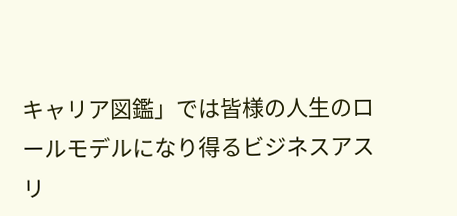キャリア図鑑」では皆様の人生のロールモデルになり得るビジネスアスリ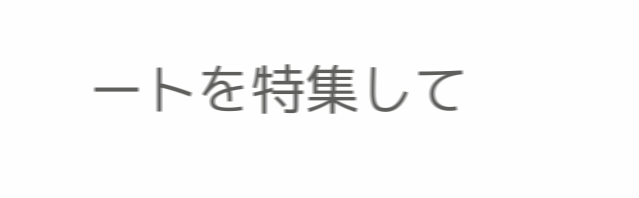ートを特集して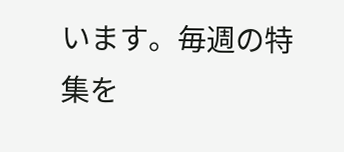います。毎週の特集を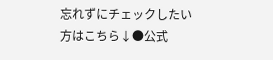忘れずにチェックしたい方はこちら↓●公式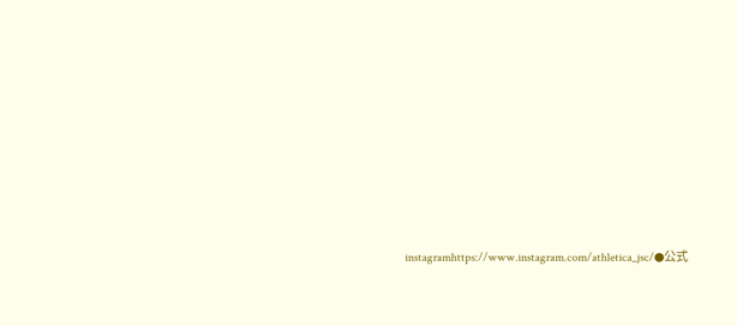instagramhttps://www.instagram.com/athletica_jsc/●公式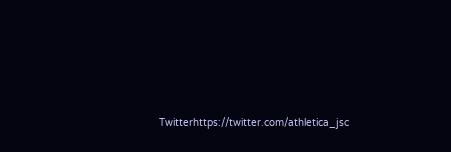Twitterhttps://twitter.com/athletica_jsc